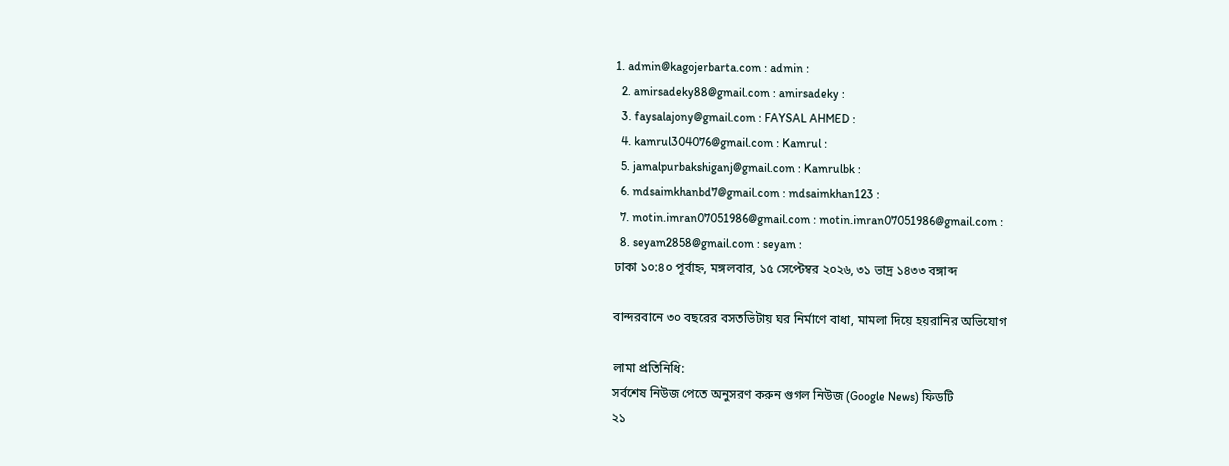1. admin@kagojerbarta.com : admin :
  2. amirsadeky88@gmail.com : amirsadeky :
  3. faysalajony@gmail.com : FAYSAL AHMED :
  4. kamrul304076@gmail.com : Kamrul :
  5. jamalpurbakshiganj@gmail.com : Kamrulbk :
  6. mdsaimkhanbd7@gmail.com : mdsaimkhan123 :
  7. motin.imran07051986@gmail.com : motin.imran07051986@gmail.com :
  8. seyam2858@gmail.com : seyam :
ঢাকা ১০:৪০ পূর্বাহ্ন, মঙ্গলবার, ১৫ সেপ্টেম্বর ২০২৬, ৩১ ভাদ্র ১৪৩৩ বঙ্গাব্দ

বান্দরবানে ৩০ বছরের বসতভিটায় ঘর নির্মাণে বাধা, মামলা দিয়ে হয়রানির অভিযোগ

লামা প্রতিনিধি:
সর্বশেষ নিউজ পেতে অনুসরণ করুন গুগল নিউজ (Google News) ফিডটি
২১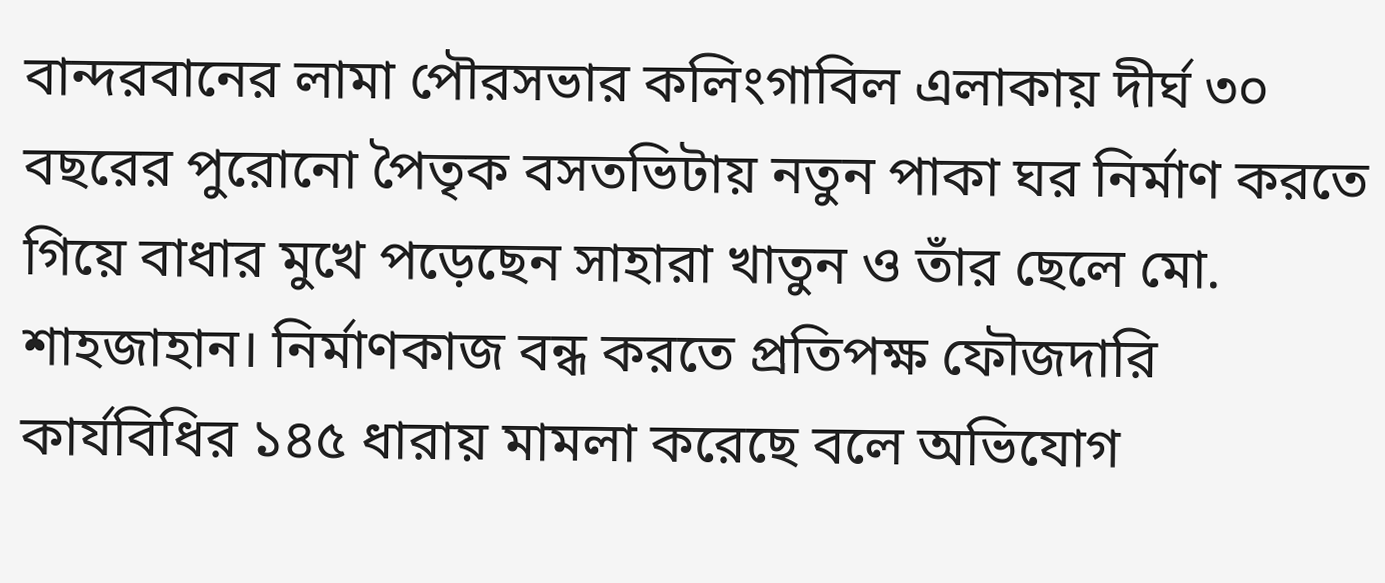বান্দরবানের লামা পৌরসভার কলিংগাবিল এলাকায় দীর্ঘ ৩০ বছরের পুরোনো পৈতৃক বসতভিটায় নতুন পাকা ঘর নির্মাণ করতে গিয়ে বাধার মুখে পড়েছেন সাহারা খাতুন ও তাঁর ছেলে মো. শাহজাহান। নির্মাণকাজ বন্ধ করতে প্রতিপক্ষ ফৌজদারি কার্যবিধির ১৪৫ ধারায় মামলা করেছে বলে অভিযোগ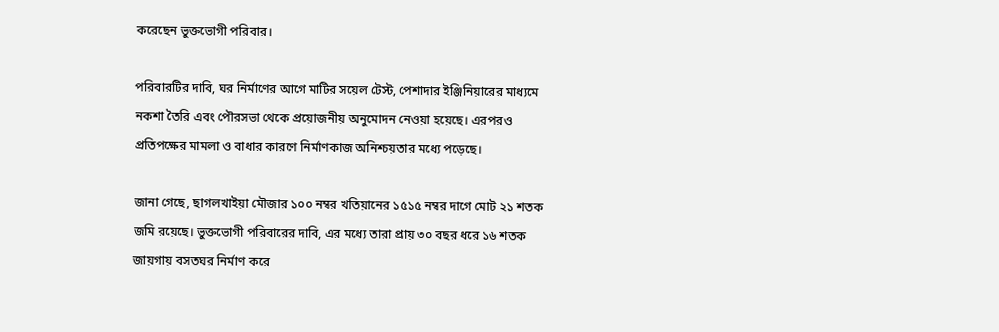করেছেন ভুক্তভোগী পরিবার।

পরিবারটির দাবি, ঘর নির্মাণের আগে মাটির সয়েল টেস্ট, পেশাদার ইঞ্জিনিয়ারের মাধ্যমে নকশা তৈরি এবং পৌরসভা থেকে প্রয়োজনীয় অনুমোদন নেওয়া হয়েছে। এরপরও প্রতিপক্ষের মামলা ও বাধার কারণে নির্মাণকাজ অনিশ্চয়তার মধ্যে পড়েছে।

জানা গেছে, ছাগলখাইয়া মৌজার ১০০ নম্বর খতিয়ানের ১৫১৫ নম্বর দাগে মোট ২১ শতক জমি রয়েছে। ভুক্তভোগী পরিবারের দাবি, এর মধ্যে তারা প্রায় ৩০ বছর ধরে ১৬ শতক জায়গায় বসতঘর নির্মাণ করে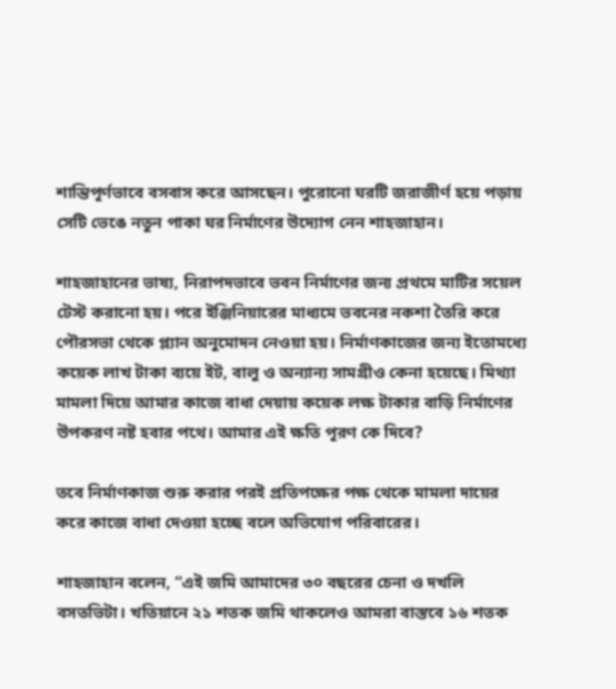শান্তিপূর্ণভাবে বসবাস করে আসছেন। পুরোনো ঘরটি জরাজীর্ণ হয়ে পড়ায় সেটি ভেঙে নতুন পাকা ঘর নির্মাণের উদ্যোগ নেন শাহজাহান।

শাহজাহানের ভাষ্য, নিরাপদভাবে ভবন নির্মাণের জন্য প্রথমে মাটির সয়েল টেস্ট করানো হয়। পরে ইঞ্জিনিয়ারের মাধ্যমে ভবনের নকশা তৈরি করে পৌরসভা থেকে প্ল্যান অনুমোদন নেওয়া হয়। নির্মাণকাজের জন্য ইতোমধ্যে কয়েক লাখ টাকা ব্যয়ে ইট, বালু ও অন্যান্য সামগ্রীও কেনা হয়েছে। মিথ্যা মামলা দিয়ে আমার কাজে বাধা দেয়ায় কয়েক লক্ষ টাকার বাড়ি নির্মাণের উপকরণ নষ্ট হবার পথে। আমার এই ক্ষতি পূরণ কে দিবে?

তবে নির্মাণকাজ শুরু করার পরই প্রতিপক্ষের পক্ষ থেকে মামলা দায়ের করে কাজে বাধা দেওয়া হচ্ছে বলে অভিযোগ পরিবারের।

শাহজাহান বলেন, “এই জমি আমাদের ৩০ বছরের চেনা ও দখলি বসতভিটা। খতিয়ানে ২১ শতক জমি থাকলেও আমরা বাস্তবে ১৬ শতক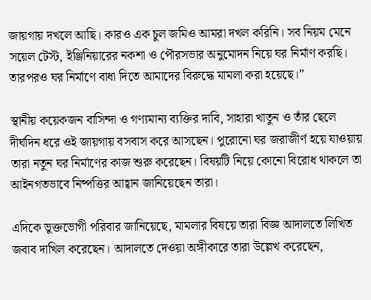জায়গায় দখলে আছি। কারও এক চুল জমিও আমরা দখল করিনি। সব নিয়ম মেনে সয়েল টেস্ট, ইঞ্জিনিয়ারের নকশা ও পৌরসভার অনুমোদন নিয়ে ঘর নির্মাণ করছি। তারপরও ঘর নির্মাণে বাধা দিতে আমাদের বিরুদ্ধে মামলা করা হয়েছে।”

স্থানীয় কয়েকজন বাসিন্দা ও গণ্যমান্য ব্যক্তির দাবি, সাহারা খাতুন ও তাঁর ছেলে দীর্ঘদিন ধরে ওই জায়গায় বসবাস করে আসছেন। পুরোনো ঘর জরাজীর্ণ হয়ে যাওয়ায় তারা নতুন ঘর নির্মাণের কাজ শুরু করেছেন। বিষয়টি নিয়ে কোনো বিরোধ থাকলে তা আইনগতভাবে নিষ্পত্তির আহ্বান জানিয়েছেন তারা।

এদিকে ভুক্তভোগী পরিবার জানিয়েছে, মামলার বিষয়ে তারা বিজ্ঞ আদালতে লিখিত জবাব দাখিল করেছেন। আদালতে দেওয়া অঙ্গীকারে তারা উল্লেখ করেছেন,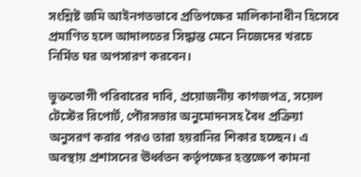সংশ্লিষ্ট জমি আইনগতভাবে প্রতিপক্ষের মালিকানাধীন হিসেবে প্রমাণিত হলে আদালতের সিদ্ধান্ত মেনে নিজেদের খরচে নির্মিত ঘর অপসারণ করবেন।

ভুক্তভোগী পরিবারের দাবি, প্রয়োজনীয় কাগজপত্র, সয়েল টেস্টের রিপোর্ট, পৌরসভার অনুমোদনসহ বৈধ প্রক্রিয়া অনুসরণ করার পরও তারা হয়রানির শিকার হচ্ছেন। এ অবস্থায় প্রশাসনের ঊর্ধ্বতন কর্তৃপক্ষের হস্তক্ষেপ কামনা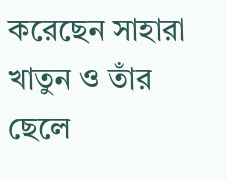করেছেন সাহারা খাতুন ও তাঁর ছেলে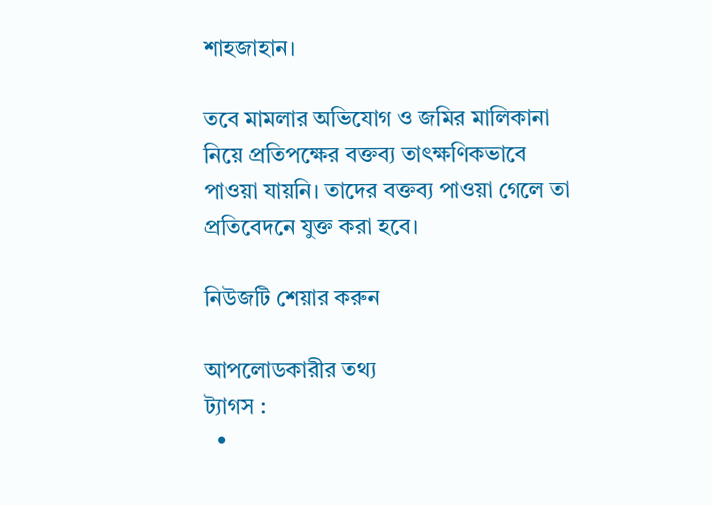শাহজাহান।

তবে মামলার অভিযোগ ও জমির মালিকানা নিয়ে প্রতিপক্ষের বক্তব্য তাৎক্ষণিকভাবে পাওয়া যায়নি। তাদের বক্তব্য পাওয়া গেলে তা প্রতিবেদনে যুক্ত করা হবে।

নিউজটি শেয়ার করুন

আপলোডকারীর তথ্য
ট্যাগস :
  •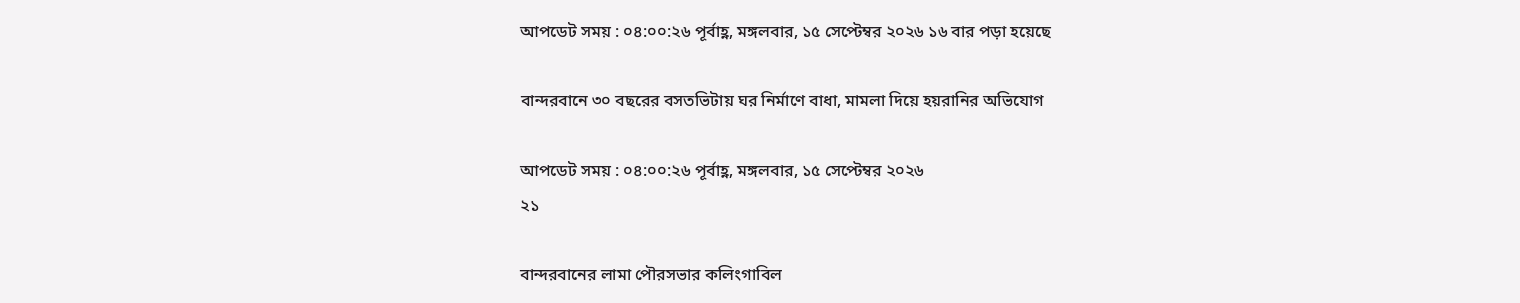আপডেট সময় : ০৪:০০:২৬ পূর্বাহ্ণ, মঙ্গলবার, ১৫ সেপ্টেম্বর ২০২৬ ১৬ বার পড়া হয়েছে

বান্দরবানে ৩০ বছরের বসতভিটায় ঘর নির্মাণে বাধা, মামলা দিয়ে হয়রানির অভিযোগ

আপডেট সময় : ০৪:০০:২৬ পূর্বাহ্ণ, মঙ্গলবার, ১৫ সেপ্টেম্বর ২০২৬
২১

বান্দরবানের লামা পৌরসভার কলিংগাবিল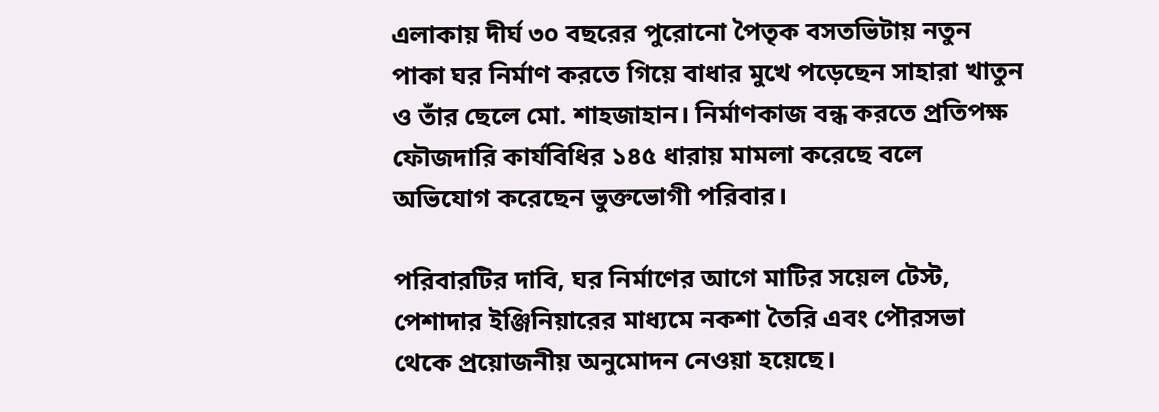এলাকায় দীর্ঘ ৩০ বছরের পুরোনো পৈতৃক বসতভিটায় নতুন পাকা ঘর নির্মাণ করতে গিয়ে বাধার মুখে পড়েছেন সাহারা খাতুন ও তাঁর ছেলে মো. শাহজাহান। নির্মাণকাজ বন্ধ করতে প্রতিপক্ষ ফৌজদারি কার্যবিধির ১৪৫ ধারায় মামলা করেছে বলে অভিযোগ করেছেন ভুক্তভোগী পরিবার।

পরিবারটির দাবি, ঘর নির্মাণের আগে মাটির সয়েল টেস্ট, পেশাদার ইঞ্জিনিয়ারের মাধ্যমে নকশা তৈরি এবং পৌরসভা থেকে প্রয়োজনীয় অনুমোদন নেওয়া হয়েছে।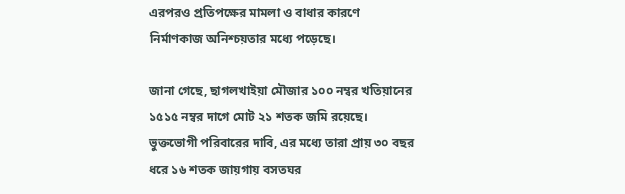এরপরও প্রতিপক্ষের মামলা ও বাধার কারণে নির্মাণকাজ অনিশ্চয়তার মধ্যে পড়েছে।

জানা গেছে, ছাগলখাইয়া মৌজার ১০০ নম্বর খতিয়ানের ১৫১৫ নম্বর দাগে মোট ২১ শতক জমি রয়েছে। ভুক্তভোগী পরিবারের দাবি, এর মধ্যে তারা প্রায় ৩০ বছর ধরে ১৬ শতক জায়গায় বসতঘর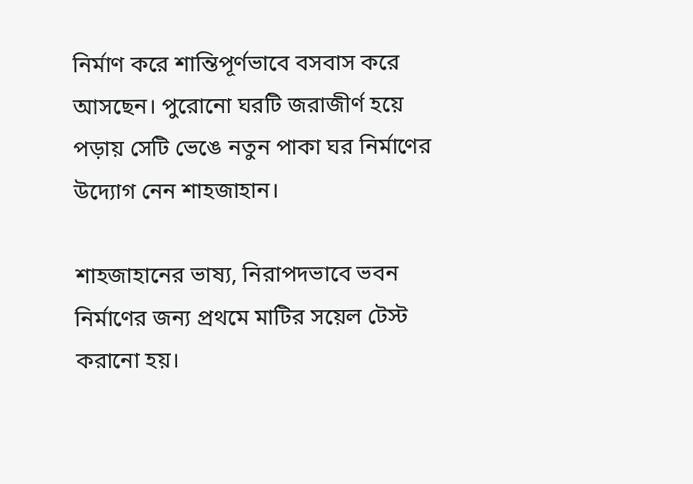নির্মাণ করে শান্তিপূর্ণভাবে বসবাস করে আসছেন। পুরোনো ঘরটি জরাজীর্ণ হয়ে পড়ায় সেটি ভেঙে নতুন পাকা ঘর নির্মাণের উদ্যোগ নেন শাহজাহান।

শাহজাহানের ভাষ্য, নিরাপদভাবে ভবন নির্মাণের জন্য প্রথমে মাটির সয়েল টেস্ট করানো হয়।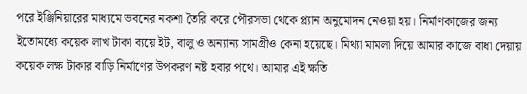পরে ইঞ্জিনিয়ারের মাধ্যমে ভবনের নকশা তৈরি করে পৌরসভা থেকে প্ল্যান অনুমোদন নেওয়া হয়। নির্মাণকাজের জন্য ইতোমধ্যে কয়েক লাখ টাকা ব্যয়ে ইট, বালু ও অন্যান্য সামগ্রীও কেনা হয়েছে। মিথ্যা মামলা দিয়ে আমার কাজে বাধা দেয়ায় কয়েক লক্ষ টাকার বাড়ি নির্মাণের উপকরণ নষ্ট হবার পথে। আমার এই ক্ষতি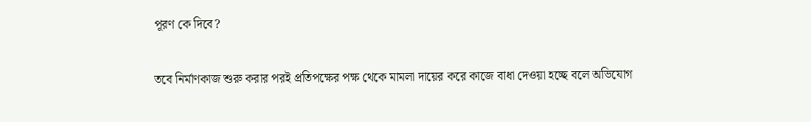পূরণ কে দিবে?

তবে নির্মাণকাজ শুরু করার পরই প্রতিপক্ষের পক্ষ থেকে মামলা দায়ের করে কাজে বাধা দেওয়া হচ্ছে বলে অভিযোগ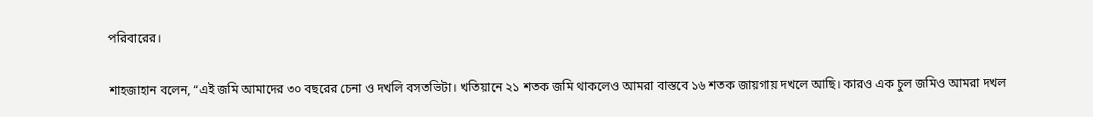পরিবারের।

শাহজাহান বলেন, “এই জমি আমাদের ৩০ বছরের চেনা ও দখলি বসতভিটা। খতিয়ানে ২১ শতক জমি থাকলেও আমরা বাস্তবে ১৬ শতক জায়গায় দখলে আছি। কারও এক চুল জমিও আমরা দখল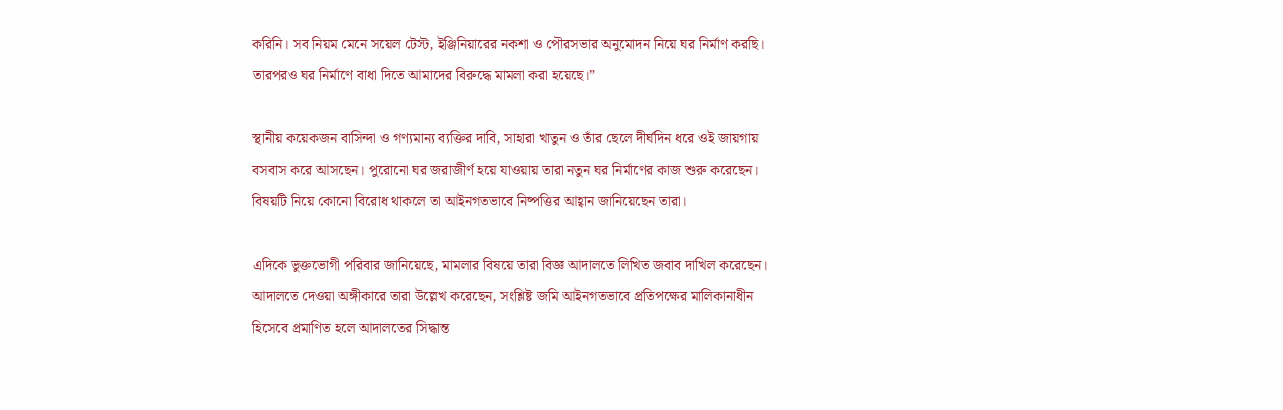করিনি। সব নিয়ম মেনে সয়েল টেস্ট, ইঞ্জিনিয়ারের নকশা ও পৌরসভার অনুমোদন নিয়ে ঘর নির্মাণ করছি। তারপরও ঘর নির্মাণে বাধা দিতে আমাদের বিরুদ্ধে মামলা করা হয়েছে।”

স্থানীয় কয়েকজন বাসিন্দা ও গণ্যমান্য ব্যক্তির দাবি, সাহারা খাতুন ও তাঁর ছেলে দীর্ঘদিন ধরে ওই জায়গায় বসবাস করে আসছেন। পুরোনো ঘর জরাজীর্ণ হয়ে যাওয়ায় তারা নতুন ঘর নির্মাণের কাজ শুরু করেছেন। বিষয়টি নিয়ে কোনো বিরোধ থাকলে তা আইনগতভাবে নিষ্পত্তির আহ্বান জানিয়েছেন তারা।

এদিকে ভুক্তভোগী পরিবার জানিয়েছে, মামলার বিষয়ে তারা বিজ্ঞ আদালতে লিখিত জবাব দাখিল করেছেন। আদালতে দেওয়া অঙ্গীকারে তারা উল্লেখ করেছেন, সংশ্লিষ্ট জমি আইনগতভাবে প্রতিপক্ষের মালিকানাধীন হিসেবে প্রমাণিত হলে আদালতের সিদ্ধান্ত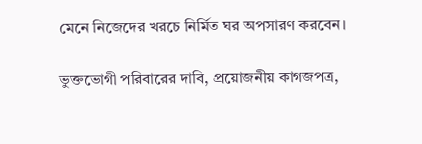মেনে নিজেদের খরচে নির্মিত ঘর অপসারণ করবেন।

ভুক্তভোগী পরিবারের দাবি, প্রয়োজনীয় কাগজপত্র,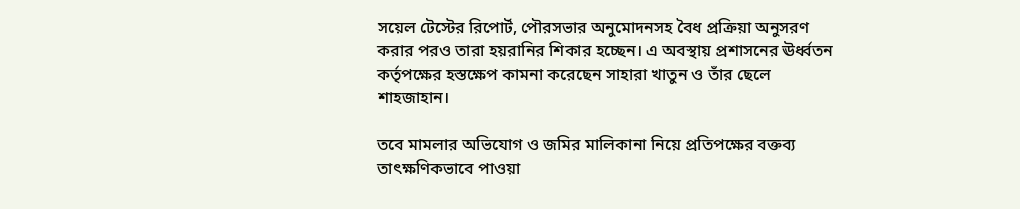সয়েল টেস্টের রিপোর্ট, পৌরসভার অনুমোদনসহ বৈধ প্রক্রিয়া অনুসরণ করার পরও তারা হয়রানির শিকার হচ্ছেন। এ অবস্থায় প্রশাসনের ঊর্ধ্বতন কর্তৃপক্ষের হস্তক্ষেপ কামনা করেছেন সাহারা খাতুন ও তাঁর ছেলে শাহজাহান।

তবে মামলার অভিযোগ ও জমির মালিকানা নিয়ে প্রতিপক্ষের বক্তব্য তাৎক্ষণিকভাবে পাওয়া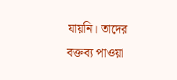যায়নি। তাদের বক্তব্য পাওয়া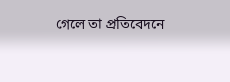গেলে তা প্রতিবেদনে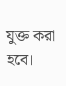যুক্ত করা হবে।